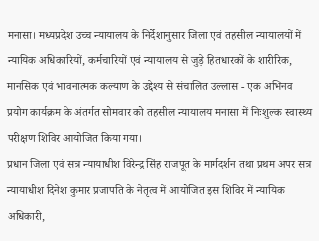मनासा। मध्यप्रदेश उच्च न्यायालय के निर्देशानुसार जिला एवं तहसील न्यायालयों में न्यायिक अधिकारियों, कर्मचारियों एवं न्यायालय से जुड़े हितधारकों के शारीरिक, मानसिक एवं भावनात्मक कल्याण के उद्देश्य से संचालित उल्लास - एक अभिनव प्रयोग कार्यक्रम के अंतर्गत सोमवार को तहसील न्यायालय मनासा में निःशुल्क स्वास्थ्य परीक्षण शिविर आयोजित किया गया।
प्रधान जिला एवं सत्र न्यायाधीश विरेन्द्र सिंह राजपूत के मार्गदर्शन तथा प्रथम अपर सत्र न्यायाधीश दिनेश कुमार प्रजापति के नेतृत्व में आयोजित इस शिविर में न्यायिक अधिकारी,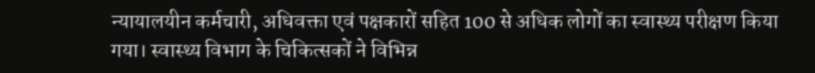न्यायालयीन कर्मचारी, अधिवक्ता एवं पक्षकारों सहित 100 से अधिक लोगों का स्वास्थ्य परीक्षण किया गया। स्वास्थ्य विभाग के चिकित्सकों ने विभिन्न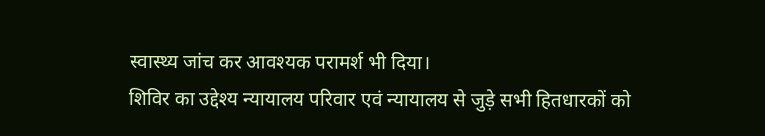स्वास्थ्य जांच कर आवश्यक परामर्श भी दिया।
शिविर का उद्देश्य न्यायालय परिवार एवं न्यायालय से जुड़े सभी हितधारकों को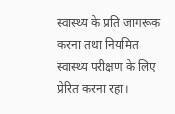स्वास्थ्य के प्रति जागरूक करना तथा नियमित स्वास्थ्य परीक्षण के लिए प्रेरित करना रहा।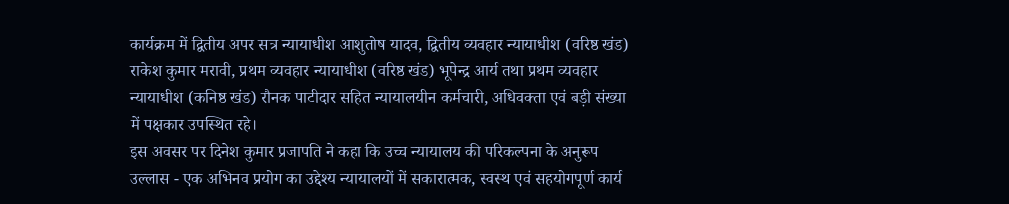कार्यक्रम में द्वितीय अपर सत्र न्यायाधीश आशुतोष यादव, द्वितीय व्यवहार न्यायाधीश (वरिष्ठ खंड) राकेश कुमार मरावी, प्रथम व्यवहार न्यायाधीश (वरिष्ठ खंड) भूपेन्द्र आर्य तथा प्रथम व्यवहार न्यायाधीश (कनिष्ठ खंड) रौनक पाटीदार सहित न्यायालयीन कर्मचारी, अधिवक्ता एवं बड़ी संख्या में पक्षकार उपस्थित रहे।
इस अवसर पर दिनेश कुमार प्रजापति ने कहा कि उच्च न्यायालय की परिकल्पना के अनुरूप उल्लास - एक अभिनव प्रयोग का उद्देश्य न्यायालयों में सकारात्मक, स्वस्थ एवं सहयोगपूर्ण कार्य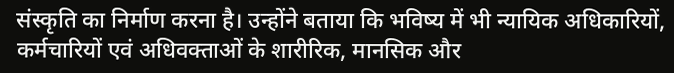संस्कृति का निर्माण करना है। उन्होंने बताया कि भविष्य में भी न्यायिक अधिकारियों, कर्मचारियों एवं अधिवक्ताओं के शारीरिक, मानसिक और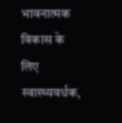भावनात्मक विकास के लिए स्वास्थ्यवर्धक,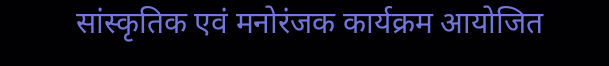सांस्कृतिक एवं मनोरंजक कार्यक्रम आयोजित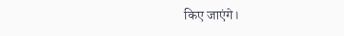किए जाएंगे।